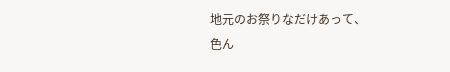地元のお祭りなだけあって、
色ん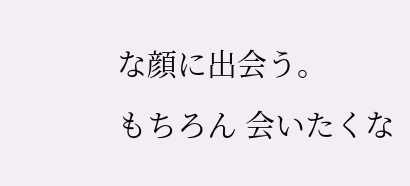な顔に出会う。
もちろん 会いたくな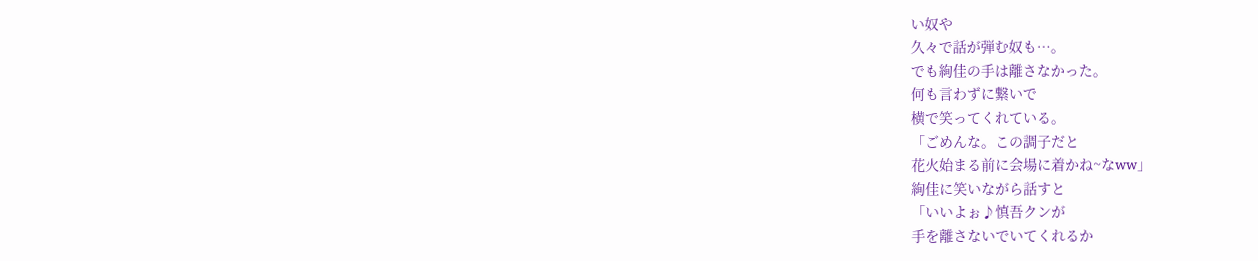い奴や
久々で話が弾む奴も…。
でも絢佳の手は離さなかった。
何も言わずに繋いで
横で笑ってくれている。
「ごめんな。この調子だと
花火始まる前に会場に着かね~なww」
絢佳に笑いながら話すと
「いいよぉ♪慎吾クンが
手を離さないでいてくれるか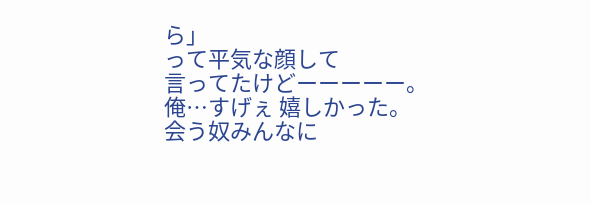ら」
って平気な顔して
言ってたけどーーーーー。
俺…すげぇ 嬉しかった。
会う奴みんなに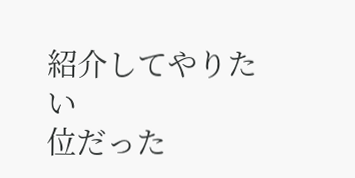紹介してやりたい
位だった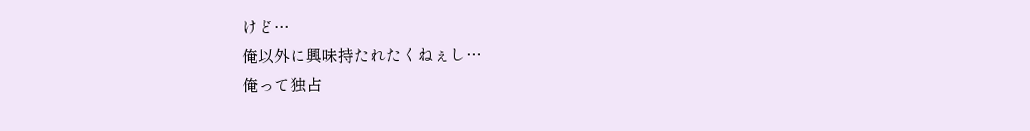けど…
俺以外に興味持たれたくねぇし…
俺って独占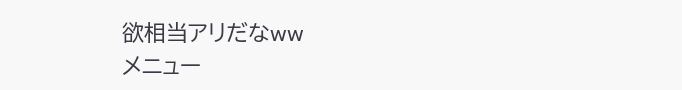欲相当アリだなww
メニュー